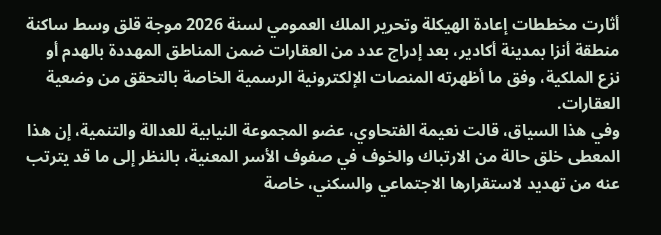أثارت مخططات إعادة الهيكلة وتحرير الملك العمومي لسنة 2026 موجة قلق وسط ساكنة منطقة أنزا بمدينة أكادير، بعد إدراج عدد من العقارات ضمن المناطق المهددة بالهدم أو نزع الملكية، وفق ما أظهرته المنصات الإلكترونية الرسمية الخاصة بالتحقق من وضعية العقارات.
وفي هذا السياق، قالت نعيمة الفتحاوي، عضو المجموعة النيابية للعدالة والتنمية، إن هذا المعطى خلق حالة من الارتباك والخوف في صفوف الأسر المعنية، بالنظر إلى ما قد يترتب عنه من تهديد لاستقرارها الاجتماعي والسكني، خاصة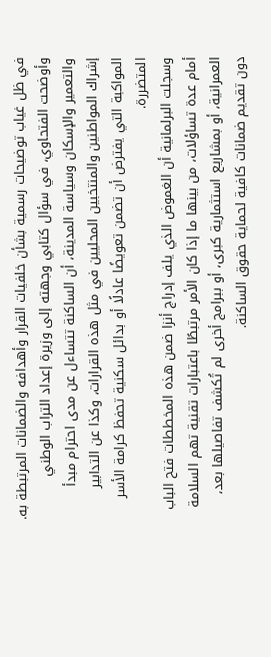في ظل غياب توضيحات رسمية بشأن خلفيات القرار وأهدافه والضمانات المرتبطة به.
وأوضحت الفتحاوي، في سؤال كتابي وجهته إلى وزيرة إعداد التراب الوطني والتعمير والإسكان وسياسة المدينة، أن الساكنة تتساءل عن مدى احترام مبدأ إشراك المواطنين والمنتخبين المحليين في مثل هذه القرارات، وكذا عن التدابير المواكبة التي يفترض أن تضمن تعويضًا عادلًا أو بدائل سكنية تحفظ كرامة الأسر المتضررة.
وسجلت البرلمانية أن الغموض الذي يلف إدراج أنزا ضمن هذه المخططات فتح الباب أمام عدة تساؤلات، من بينها ما إذا كان الأمر مرتبطًا باعتبارات تقنية تهم السلامة العمرانية، أو بمشاريع استثمارية كبرى، أو ببرامج أخرى لم تُكشف تفاصيلها بعد، دون تقديم ضمانات كافية لحماية حقوق الساكنة.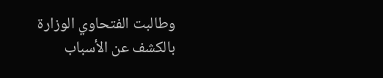وطالبت الفتحاوي الوزارة بالكشف عن الأسباب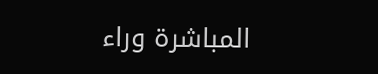المباشرة وراء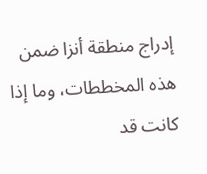إدراج منطقة أنزا ضمن هذه المخططات، وما إذا كانت قد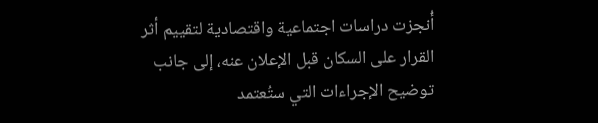أُنجزت دراسات اجتماعية واقتصادية لتقييم أثر القرار على السكان قبل الإعلان عنه، إلى جانب توضيح الإجراءات التي ستُعتمد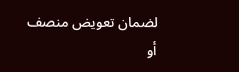لضمان تعويض منصف أو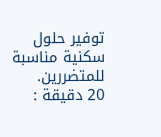توفير حلول سكنية مناسبة للمتضررين.
20 دقيقة :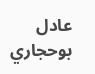عادل بوحجاري